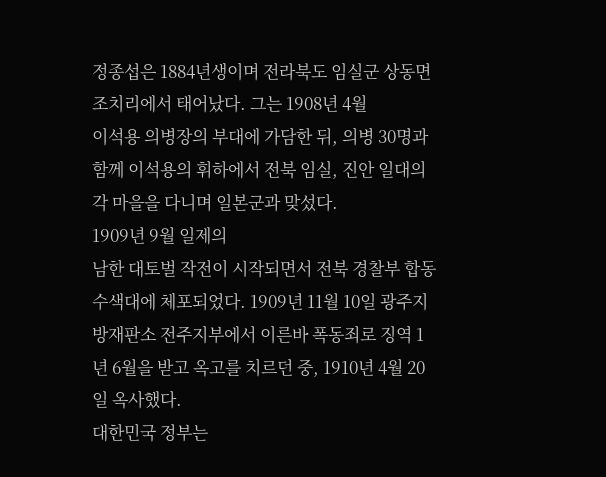정종섭은 1884년생이며 전라북도 임실군 상동면 조치리에서 태어났다. 그는 1908년 4월
이석용 의병장의 부대에 가담한 뒤, 의병 30명과 함께 이석용의 휘하에서 전북 임실, 진안 일대의 각 마을을 다니며 일본군과 맞섰다.
1909년 9월 일제의
남한 대토벌 작전이 시작되면서 전북 경찰부 합동수색대에 체포되었다. 1909년 11월 10일 광주지방재판소 전주지부에서 이른바 폭동죄로 징역 1년 6월을 받고 옥고를 치르던 중, 1910년 4월 20일 옥사했다.
대한민국 정부는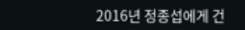2016년 정종섭에게 건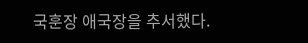국훈장 애국장을 추서했다.